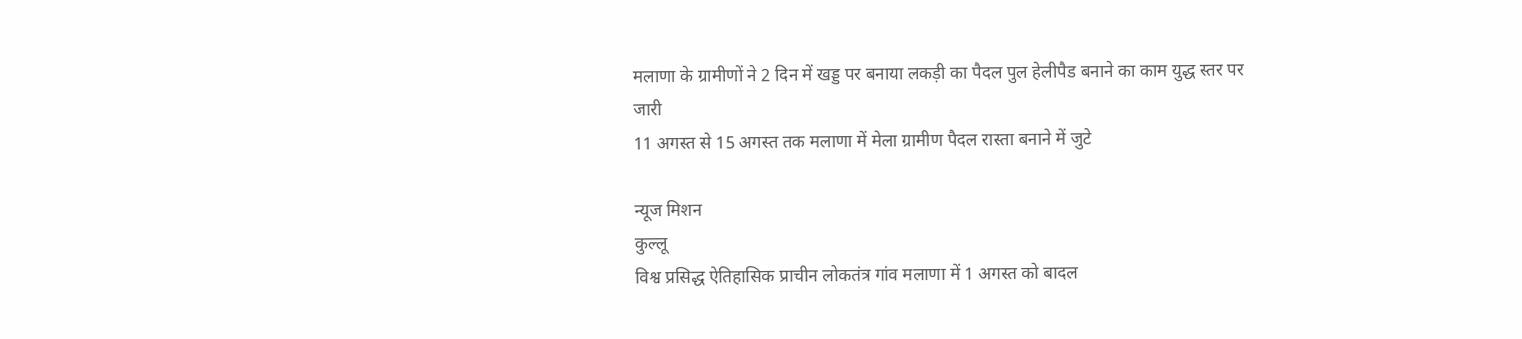मलाणा के ग्रामीणों ने 2 दिन में खड्ड पर बनाया लकड़ी का पैदल पुल हेलीपैड बनाने का काम युद्ध स्तर पर जारी
11 अगस्त से 15 अगस्त तक मलाणा में मेला ग्रामीण पैदल रास्ता बनाने में जुटे

न्यूज मिशन
कुल्लू
विश्व प्रसिद्ध ऐतिहासिक प्राचीन लोकतंत्र गांव मलाणा में 1 अगस्त को बादल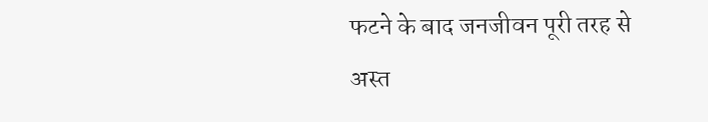फटने के बाद जनजीवन पूरी तरह से अस्त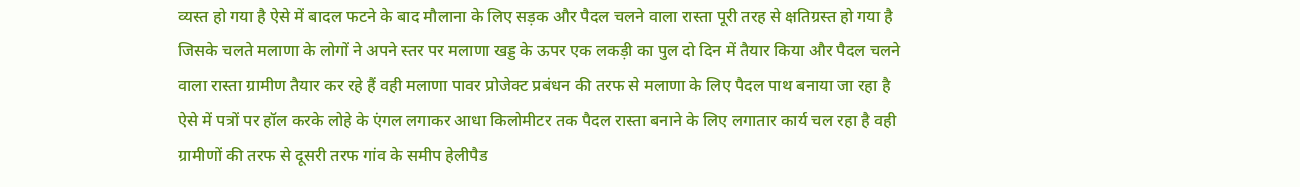व्यस्त हो गया है ऐसे में बादल फटने के बाद मौलाना के लिए सड़क और पैदल चलने वाला रास्ता पूरी तरह से क्षतिग्रस्त हो गया है जिसके चलते मलाणा के लोगों ने अपने स्तर पर मलाणा खड्ड के ऊपर एक लकड़ी का पुल दो दिन में तैयार किया और पैदल चलने वाला रास्ता ग्रामीण तैयार कर रहे हैं वही मलाणा पावर प्रोजेक्ट प्रबंधन की तरफ से मलाणा के लिए पैदल पाथ बनाया जा रहा है ऐसे में पत्रों पर हॉल करके लोहे के एंगल लगाकर आधा किलोमीटर तक पैदल रास्ता बनाने के लिए लगातार कार्य चल रहा है वही ग्रामीणों की तरफ से दूसरी तरफ गांव के समीप हेलीपैड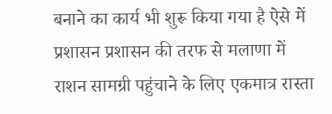बनाने का कार्य भी शुरू किया गया है ऐसे में प्रशासन प्रशासन की तरफ से मलाणा में राशन सामग्री पहुंचाने के लिए एकमात्र रास्ता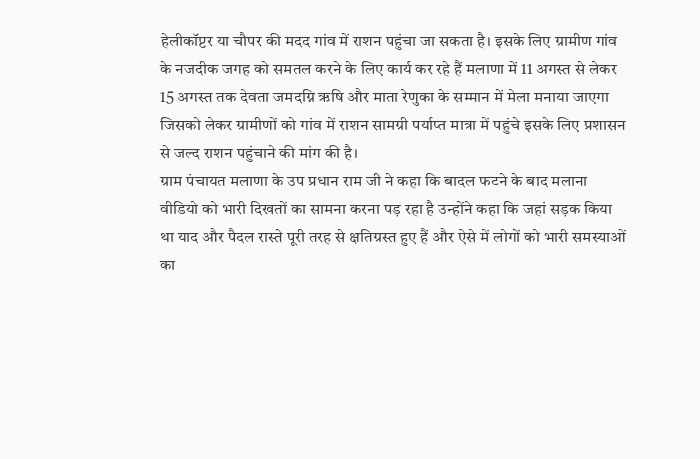हेलीकॉप्टर या चौपर की मदद गांव में राशन पहुंचा जा सकता है। इसके लिए ग्रामीण गांव के नजदीक जगह को समतल करने के लिए कार्य कर रहे हैं मलाणा में 11 अगस्त से लेकर 15 अगस्त तक देवता जमदग्नि ऋषि और माता रेणुका के सम्मान में मेला मनाया जाएगा जिसको लेकर ग्रामीणों को गांव में राशन सामग्री पर्याप्त मात्रा में पहुंचे इसके लिए प्रशासन से जल्द राशन पहुंचाने की मांग की है।
ग्राम पंचायत मलाणा के उप प्रधान राम जी ने कहा कि बादल फटने के बाद मलाना वीडियो को भारी दिखतों का सामना करना पड़ रहा है उन्होंने कहा कि जहां सड़क किया था याद और पैदल रास्ते पूरी तरह से क्षतिग्रस्त हुए हैं और ऐसे में लोगों को भारी समस्याओं का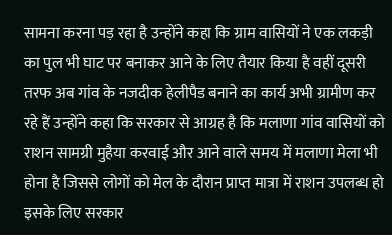सामना करना पड़ रहा है उन्होंने कहा कि ग्राम वासियों ने एक लकड़ी का पुल भी घाट पर बनाकर आने के लिए तैयार किया है वहीं दूसरी तरफ अब गांव के नजदीक हेलीपैड बनाने का कार्य अभी ग्रामीण कर रहे हैं उन्होंने कहा कि सरकार से आग्रह है कि मलाणा गांव वासियों को राशन सामग्री मुहैया करवाई और आने वाले समय में मलाणा मेला भी होना है जिससे लोगों को मेल के दौरान प्राप्त मात्रा में राशन उपलब्ध हो इसके लिए सरकार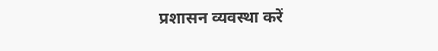प्रशासन व्यवस्था करें